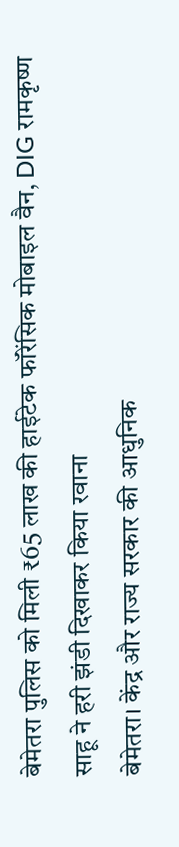बेमेतरा पुलिस को मिली ₹65 लाख की हाईटेक फॉरेंसिक मोबाइल वैन, DIG रामकृष्ण साहू ने हरी झंडी दिखाकर किया रवाना
बेमेतरा। केंद्र और राज्य सरकार की आधुनिक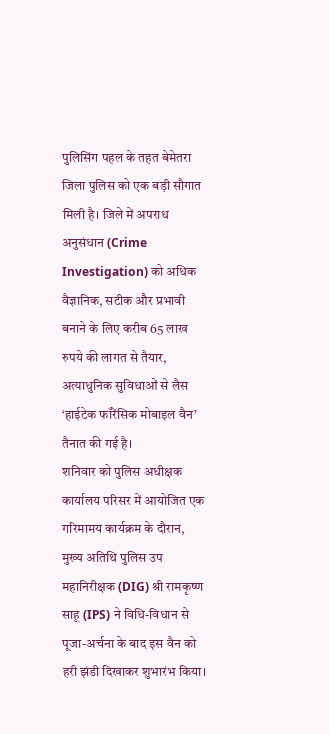पुलिसिंग पहल के तहत बेमेतरा जिला पुलिस को एक बड़ी सौगात मिली है। जिले में अपराध अनुसंधान (Crime Investigation) को अधिक वैज्ञानिक, सटीक और प्रभावी बनाने के लिए करीब 65 लाख रुपये की लागत से तैयार, अत्याधुनिक सुविधाओं से लैस ‘हाईटेक फॉरेंसिक मोबाइल वैन’ तैनात की गई है।
शनिवार को पुलिस अधीक्षक कार्यालय परिसर में आयोजित एक गरिमामय कार्यक्रम के दौरान, मुख्य अतिथि पुलिस उप महानिरीक्षक (DIG) श्री रामकृष्ण साहू (IPS) ने विधि-विधान से पूजा-अर्चना के बाद इस वैन को हरी झंडी दिखाकर शुभारंभ किया।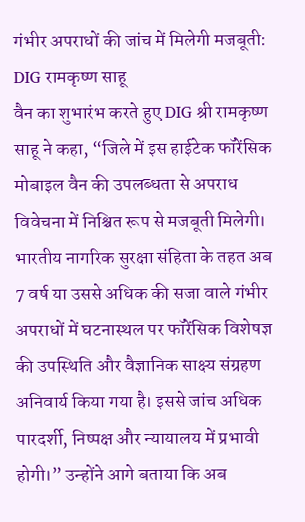गंभीर अपराधों की जांच में मिलेगी मजबूती: DIG रामकृष्ण साहू
वैन का शुभारंभ करते हुए DIG श्री रामकृष्ण साहू ने कहा, “जिले में इस हाईटेक फॉरेंसिक मोबाइल वैन की उपलब्धता से अपराध विवेचना में निश्चित रूप से मजबूती मिलेगी। भारतीय नागरिक सुरक्षा संहिता के तहत अब 7 वर्ष या उससे अधिक की सजा वाले गंभीर अपराधों में घटनास्थल पर फॉरेंसिक विशेषज्ञ की उपस्थिति और वैज्ञानिक साक्ष्य संग्रहण अनिवार्य किया गया है। इससे जांच अधिक पारदर्शी, निष्पक्ष और न्यायालय में प्रभावी होगी।” उन्होंने आगे बताया कि अब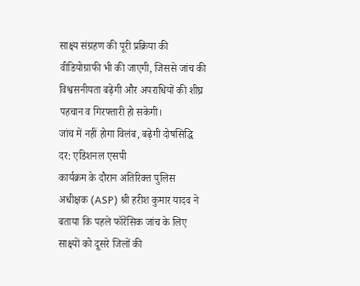साक्ष्य संग्रहण की पूरी प्रक्रिया की वीडियोग्राफी भी की जाएगी, जिससे जांच की विश्वसनीयता बढ़ेगी और अपराधियों की शीघ्र पहचान व गिरफ्तारी हो सकेगी।
जांच में नहीं होगा विलंब, बढ़ेगी दोषसिद्धि दर: एडिशनल एसपी
कार्यक्रम के दौरान अतिरिक्त पुलिस अधीक्षक (ASP) श्री हरीश कुमार यादव ने बताया कि पहले फॉरेंसिक जांच के लिए साक्ष्यों को दूसरे जिलों की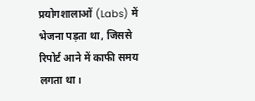प्रयोगशालाओं (Labs) में भेजना पड़ता था, जिससे रिपोर्ट आने में काफी समय लगता था।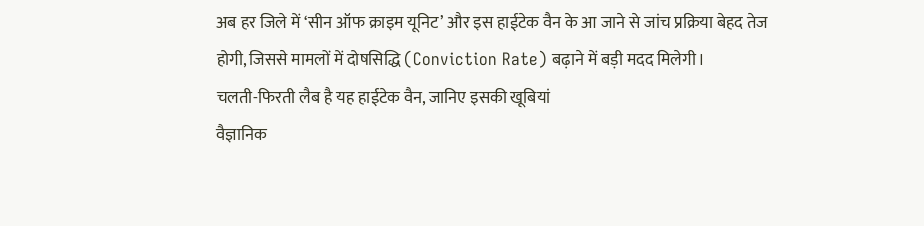अब हर जिले में ‘सीन ऑफ क्राइम यूनिट’ और इस हाईटेक वैन के आ जाने से जांच प्रक्रिया बेहद तेज होगी, जिससे मामलों में दोषसिद्धि (Conviction Rate) बढ़ाने में बड़ी मदद मिलेगी।
चलती-फिरती लैब है यह हाईटेक वैन, जानिए इसकी खूबियां
वैज्ञानिक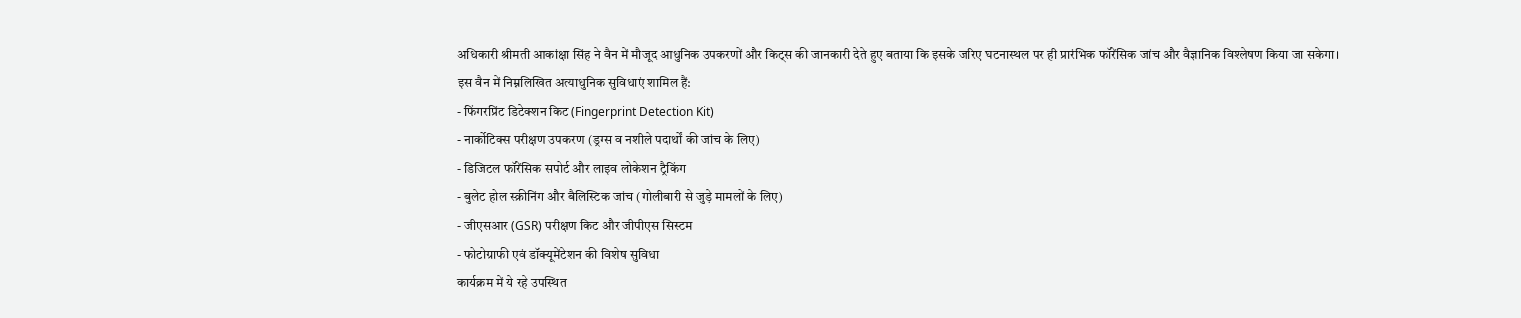अधिकारी श्रीमती आकांक्षा सिंह ने वैन में मौजूद आधुनिक उपकरणों और किट्स की जानकारी देते हुए बताया कि इसके जरिए घटनास्थल पर ही प्रारंभिक फॉरेंसिक जांच और वैज्ञानिक विश्लेषण किया जा सकेगा।
इस वैन में निम्नलिखित अत्याधुनिक सुविधाएं शामिल हैं:
- फिंगरप्रिंट डिटेक्शन किट (Fingerprint Detection Kit)
- नार्कोटिक्स परीक्षण उपकरण (ड्रग्स व नशीले पदार्थों की जांच के लिए)
- डिजिटल फॉरेंसिक सपोर्ट और लाइव लोकेशन ट्रैकिंग
- बुलेट होल स्क्रीनिंग और बैलिस्टिक जांच (गोलीबारी से जुड़े मामलों के लिए)
- जीएसआर (GSR) परीक्षण किट और जीपीएस सिस्टम
- फोटोग्राफी एवं डॉक्यूमेंटेशन की विशेष सुविधा
कार्यक्रम में ये रहे उपस्थित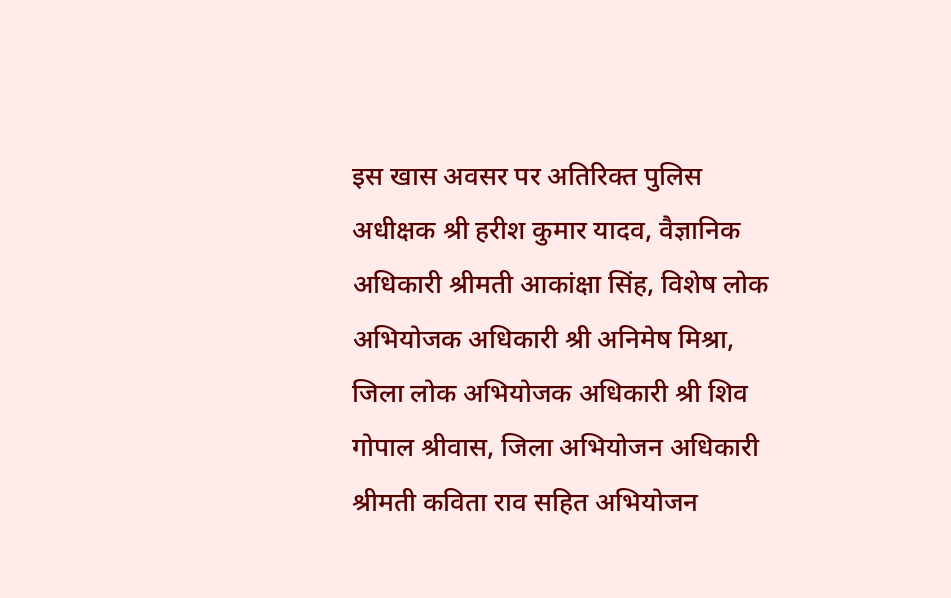इस खास अवसर पर अतिरिक्त पुलिस अधीक्षक श्री हरीश कुमार यादव, वैज्ञानिक अधिकारी श्रीमती आकांक्षा सिंह, विशेष लोक अभियोजक अधिकारी श्री अनिमेष मिश्रा, जिला लोक अभियोजक अधिकारी श्री शिव गोपाल श्रीवास, जिला अभियोजन अधिकारी श्रीमती कविता राव सहित अभियोजन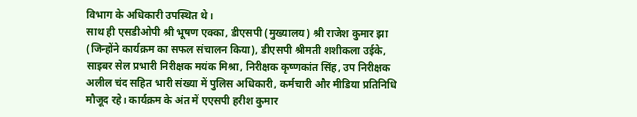विभाग के अधिकारी उपस्थित थे।
साथ ही एसडीओपी श्री भूषण एक्का, डीएसपी (मुख्यालय) श्री राजेश कुमार झा (जिन्होंने कार्यक्रम का सफल संचालन किया), डीएसपी श्रीमती शशीकला उईके, साइबर सेल प्रभारी निरीक्षक मयंक मिश्रा, निरीक्षक कृष्णकांत सिंह, उप निरीक्षक अलील चंद सहित भारी संख्या में पुलिस अधिकारी, कर्मचारी और मीडिया प्रतिनिधि मौजूद रहे। कार्यक्रम के अंत में एएसपी हरीश कुमार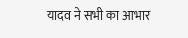यादव ने सभी का आभार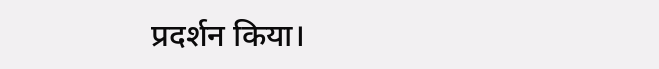प्रदर्शन किया।